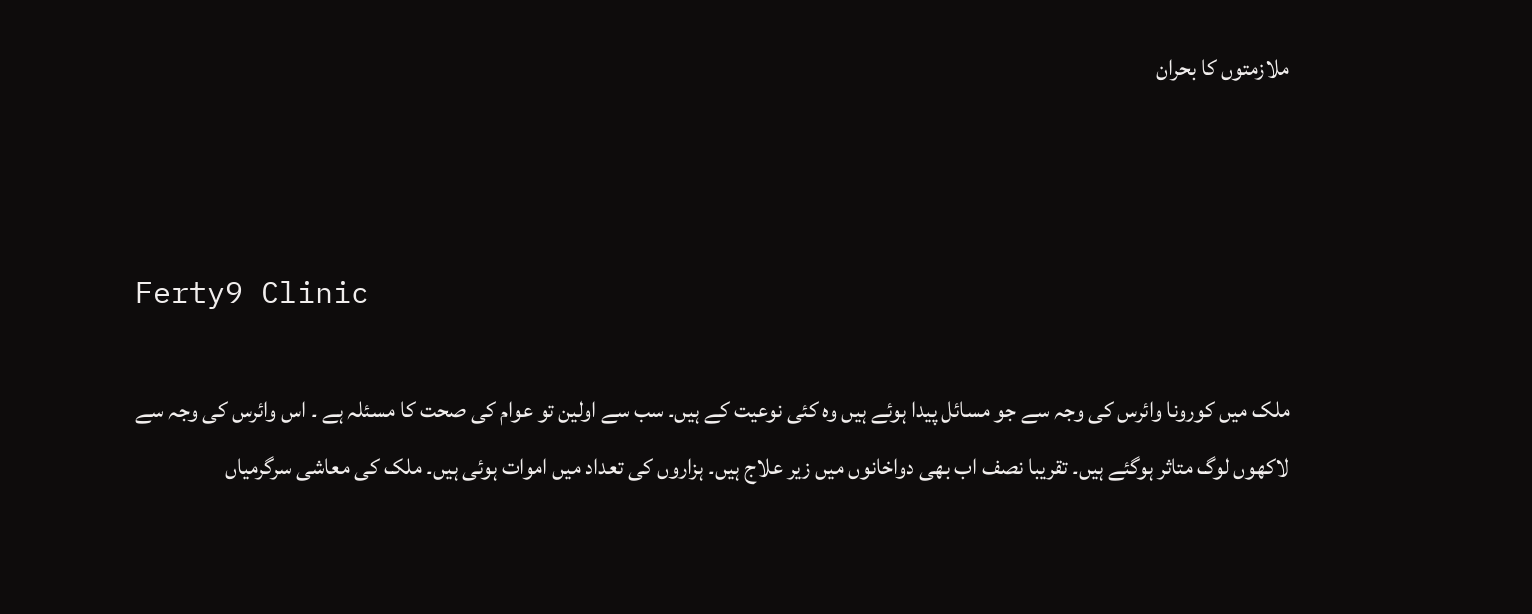ملازمتوں کا بحران



Ferty9 Clinic

ملک میں کورونا وائرس کی وجہ سے جو مسائل پیدا ہوئے ہیں وہ کئی نوعیت کے ہیں۔ سب سے اولین تو عوام کی صحت کا مسئلہ ہے ۔ اس وائرس کی وجہ سے لاکھوں لوگ متاثر ہوگئے ہیں۔ تقریبا نصف اب بھی دواخانوں میں زیر علاج ہیں۔ ہزاروں کی تعداد میں اموات ہوئی ہیں۔ ملک کی معاشی سرگرمیاں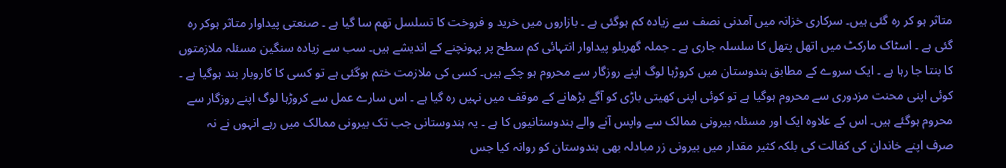متاثر ہو کر رہ گئی ہیں۔ سرکاری خزانہ میں آمدنی نصف سے زیادہ کم ہوگئی ہے ۔ بازاروں میں خرید و فروخت کا تسلسل تھم سا گیا ہے ۔ صنعتی پیداوار متاثر ہوکر رہ گئی ہے ۔ اسٹاک مارکٹ میں اتھل پتھل کا سلسلہ جاری ہے ۔ جملہ گھریلو پیداوار انتہائی کم سطح پر پہونچنے کے اندیشے ہیں۔ سب سے زیادہ سنگین مسئلہ ملازمتوں کا بنتا جا رہا ہے ۔ ایک سروے کے مطابق ہندوستان میں کروڑہا لوگ اپنے روزگار سے محروم ہو چکے ہیں۔ کسی کی ملازمت ختم ہوگئی ہے تو کسی کا کاروبار بند ہوگیا ہے ۔ کوئی اپنی محنت مزدوری سے محروم ہوگیا ہے تو کوئی اپنی کھیتی باڑی کو آگے بڑھانے کے موقف میں نہیں رہ گیا ہے ۔ اس سارے عمل سے کروڑہا لوگ اپنے روزگار سے محروم ہوگئے ہیں۔ اس کے علاوہ ایک اور مسئلہ بیرونی ممالک سے واپس آنے والے ہندوستانیوں کا ہے ۔ یہ ہندوستانی جب تک بیرونی ممالک میں رہے انہوں نے نہ صرف اپنے خاندان کی کفالت کی بلکہ کثیر مقدار میں بیرونی زر مبادلہ بھی ہندوستان کو روانہ کیا جس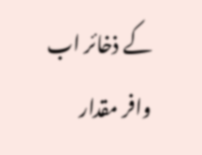کے ذخائر اب وافر مقدار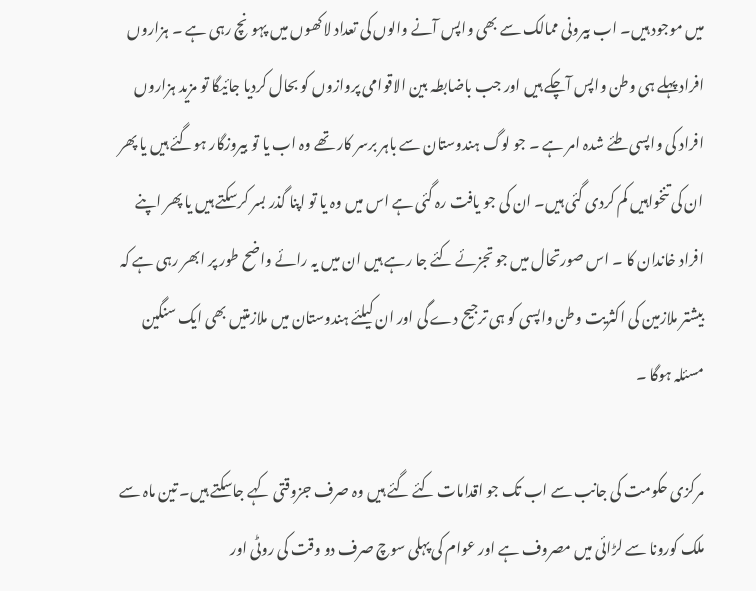میں موجود ہیں۔ اب بیرونی ممالک سے بھی واپس آنے والوں کی تعداد لاکھوں میں پہونچ رہی ہے ۔ ہزاروں افراد پہلے ہی وطن واپس آچکے ہیں اور جب باضابطہ بین الاقوامی پروازوں کو بحال کردیا جائیگا تو مزید ہزاروں افراد کی واپسی طئے شدہ امر ہے ۔ جو لوگ ہندوستان سے باہر برسر کار تھے وہ اب یا تو بیروزگار ہوگئے ہیں یا پھر ان کی تنخواہیں کم کردی گئی ہیں۔ ان کی جو یافت رہ گئی ہے اس میں وہ یا تو اپنا گذر بسر کرسکتے ہیں یا پھر اپنے افراد خاندان کا ۔ اس صورتحال میں جو تجزئے کئے جا رہے ہیں ان میں یہ رائے واضح طور پر ابھر رہی ہے کہ بیشتر ملازمین کی اکثریت وطن واپسی کو ہی ترجیح دے گی اور ان کیلئے ہندوستان میں ملازمتیں بھی ایک سنگین مسئلہ ہوگا ۔

مرکزی حکومت کی جانب سے اب تک جو اقدامات کئے گئے ہیں وہ صرف جزوقتی کہے جاسکتے ہیں۔ تین ماہ سے ملک کورونا سے لڑائی میں مصروف ہے اور عوام کی پہلی سوچ صرف دو وقت کی روٹی اور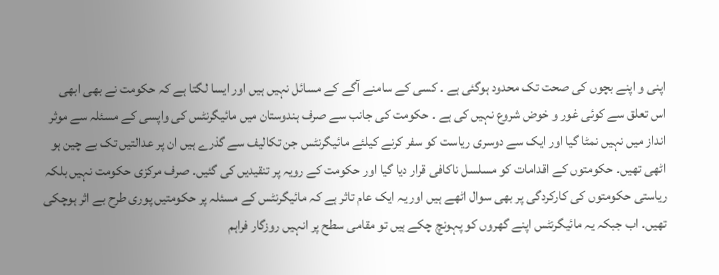اپنی و اپنے بچوں کی صحت تک محدود ہوگئی ہے ۔ کسی کے سامنے آگے کے مسائل نہیں ہیں اور ایسا لگتا ہے کہ حکومت نے بھی ابھی اس تعلق سے کوئی غور و خوض شروع نہیں کی ہے ۔ حکومت کی جانب سے صرف ہندوستان میں مائیگرنٹس کی واپسی کے مسئلہ سے موثر انداز میں نہیں نمٹا گیا اور ایک سے دوسری ریاست کو سفر کرنے کیلئے مائیگرنٹس جن تکالیف سے گذرے ہیں ان پر عدالتیں تک بے چین ہو اٹھی تھیں۔ حکومتوں کے اقدامات کو مسلسل ناکافی قرار دیا گیا اور حکومت کے رویہ پر تنقیدیں کی گئیں۔ صرف مرکزی حکومت نہیں بلکہ ریاستی حکومتوں کی کارکردگی پر بھی سوال اٹھے ہیں اور یہ ایک عام تاثر ہے کہ مائیگرنٹس کے مسئلہ پر حکومتیں پوری طرح بے اثر ہوچکی تھیں۔ اب جبکہ یہ مائیگرنٹس اپنے گھروں کو پہونچ چکے ہیں تو مقامی سطح پر انہیں روزگار فراہم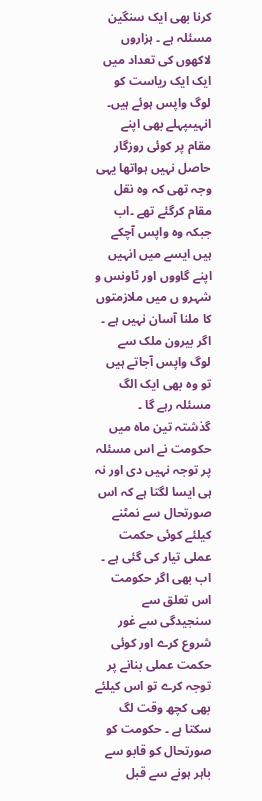کرنا بھی ایک سنگین مسئلہ ہے ۔ ہزاروں لاکھوں کی تعداد میں ایک ایک ریاست کو لوگ واپس ہوئے ہیں۔ انہیںپہلے بھی اپنے مقام پر کوئی روزگار حاصل نہیں ہواتھا یہی وجہ تھی کہ وہ نقل مقام کرگئے تھے ۔اب جبکہ وہ واپس آچکے ہیں ایسے میں انہیں اپنے گاووں اور ٹاونس و شہرو ں میں ملازمتوں کا ملنا آسان نہیں ہے ۔ اگر بیرون ملک سے لوگ واپس آجاتے ہیں تو وہ بھی ایک الگ مسئلہ رہے گا ۔
گذشتہ تین ماہ میں حکومت نے اس مسئلہ پر توجہ نہیں دی اور نہ ہی ایسا لگتا ہے کہ اس صورتحال سے نمٹنے کیلئے کوئی حکمت عملی تیار کی گئی ہے ۔ اب بھی اگر حکومت اس تعلق سے سنجیدگی سے غور شروع کرے اور کوئی حکمت عملی بنانے پر توجہ کرے تو اس کیلئے بھی کچھ وقت لگ سکتا ہے ۔ حکومت کو صورتحال کو قابو سے باہر ہونے سے قبل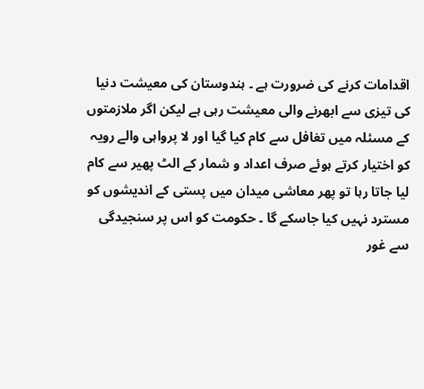اقدامات کرنے کی ضرورت ہے ۔ ہندوستان کی معیشت دنیا کی تیزی سے ابھرنے والی معیشت رہی ہے لیکن اگر ملازمتوں کے مسئلہ میں تغافل سے کام کیا گیا اور لا پرواہی والے رویہ کو اختیار کرتے ہوئے صرف اعداد و شمار کے الٹ پھیر سے کام لیا جاتا رہا تو پھر معاشی میدان میں پستی کے اندیشوں کو مسترد نہیں کیا جاسکے گا ۔ حکومت کو اس پر سنجیدگی سے غور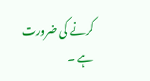کرنے کی ضرورت ہے ۔